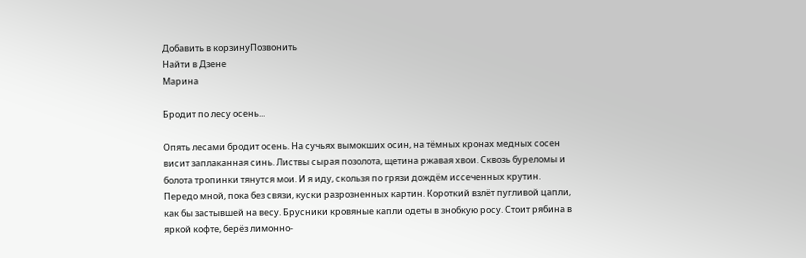Добавить в корзинуПозвонить
Найти в Дзене
Марина

Бродит по лесу осень...

Опять лесами бродит осень. На сучьях вымокших осин, на тёмных кронах медных сосен висит заплаканная синь. Листвы сырая позолота, щетина ржавая хвои. Сквозь буреломы и болота тропинки тянутся мои. И я иду, скользя по грязи дождём иссеченных крутин. Передо мной, пока без связи, куски разрозненных картин. Короткий взлёт пугливой цапли, как бы застывшей на весу. Брусники кровяные капли одеты в знобкую росу. Стоит рябина в яркой кофте, берёз лимонно-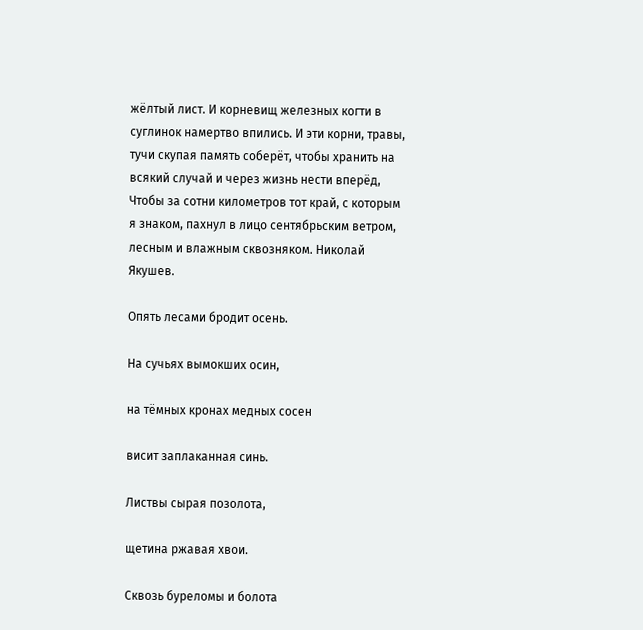жёлтый лист. И корневищ железных когти в суглинок намертво впились. И эти корни, травы, тучи скупая память соберёт, чтобы хранить на всякий случай и через жизнь нести вперёд, Чтобы за сотни километров тот край, с которым я знаком, пахнул в лицо сентябрьским ветром, лесным и влажным сквозняком. Николай Якушев.

Опять лесами бродит осень.

На сучьях вымокших осин,

на тёмных кронах медных сосен

висит заплаканная синь.

Листвы сырая позолота,

щетина ржавая хвои.

Сквозь буреломы и болота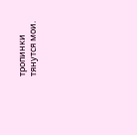тропинки тянутся мои.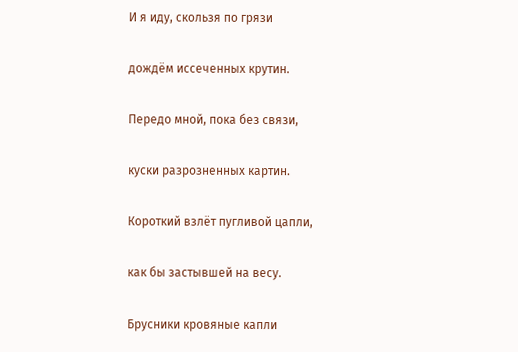И я иду, скользя по грязи

дождём иссеченных крутин.

Передо мной, пока без связи,

куски разрозненных картин.

Короткий взлёт пугливой цапли,

как бы застывшей на весу.

Брусники кровяные капли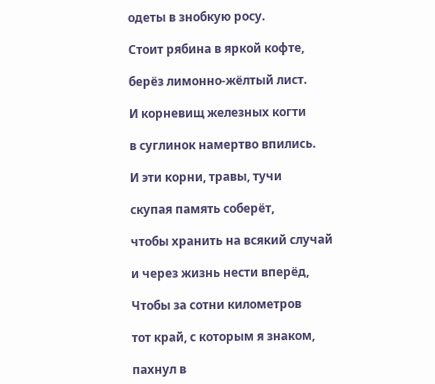одеты в знобкую росу.

Стоит рябина в яркой кофте,

берёз лимонно-жёлтый лист.

И корневищ железных когти

в суглинок намертво впились.

И эти корни, травы, тучи

скупая память соберёт,

чтобы хранить на всякий случай

и через жизнь нести вперёд,

Чтобы за сотни километров

тот край, с которым я знаком,

пахнул в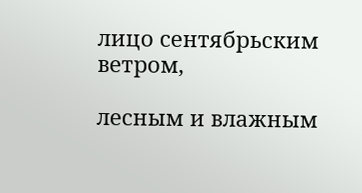лицо сентябрьским ветром,

лесным и влажным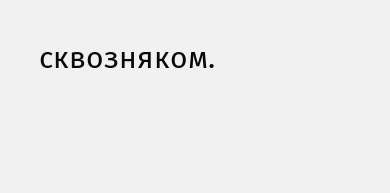сквозняком.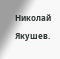Николай Якушев.